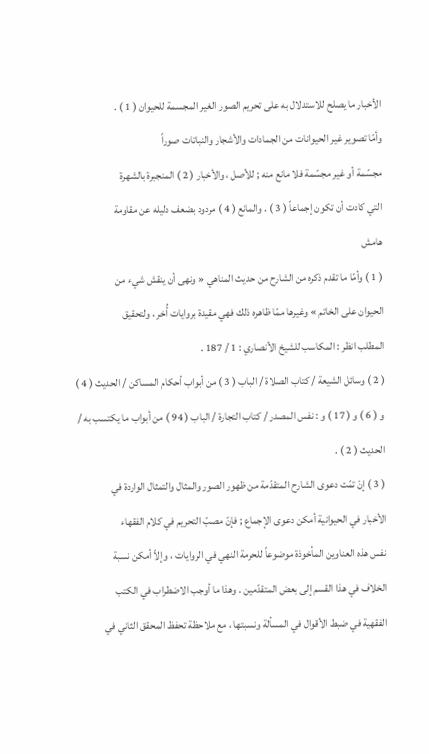الأخبار ما يصلح للاستدلال به على تحريم الصور الغير المجسمة للحيوان ( 1 ) .
وأمّا تصوير غير الحيوانات من الجمادات والأشجار والنباتات صوراً
مجسّمة أو غير مجسّمة فلا مانع منه ; للأصل ، والأخبار ( 2 ) المنجبرة بالشهرة
التي كادت أن تكون إجماعاً ( 3 ) . والمانع ( 4 ) مردود بضعف دليله عن مقاومة
هامش
( 1 ) وأمّا ما تقدم ذكره من الشارح من حديث المناهي « ونهى أن ينقش شيء من
الحيوان على الخاتم » وغيرها ممّا ظاهره ذلك فهي مقيدة بروايات أُخر ، ولتحقيق
المطلب انظر : المكاسب للشيخ الأنصاري : 1 / 187 .
( 2 ) وسائل الشيعة / كتاب الصلاة / الباب ( 3 ) من أبواب أحكام المساكن / الحديث ( 4 )
و ( 6 ) و ( 17 ) و : نفس المصدر / كتاب التجارة / الباب ( 94 ) من أبواب ما يكتسب به /
الحديث ( 2 ) .
( 3 ) إنْ تمّت دعوى الشارح المتقدّمة من ظهور الصور والمثال والتمثال الواردة في
الأخبار في الحيوانية أمكن دعوى الإجماع ; فإنّ مصبّ التحريم في كلام الفقهاء
نفس هذه العناوين المأخوذة موضوعاً للحرمة النهي في الروايات ، وإلاّ أمكن نسبة
الخلاف في هذا القسم إلى بعض المتقدّمين . وهذا ما أوجب الاضطراب في الكتب
الفقهية في ضبط الأقوال في المسألة ونسبتها ، مع ملاحظة تحفظ المحقق الثاني في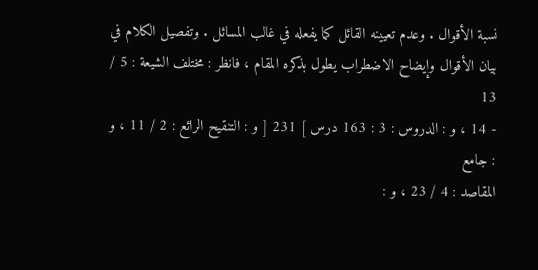نسبة الأقوال . وعدم تعيينه القائل كما يفعله في غالب المسائل . وتفصيل الكلام في
بيان الأقوال وإيضاح الاضطراب يطول بذكره المقام ، فانظر : مختلف الشيعة : 5 / 13
- 14 ، و : الدروس : 3 : 163 درس ] 231 [ و : التنقيح الرائع : 2 / 11 ، و : جامع
المقاصد : 4 / 23 ، و :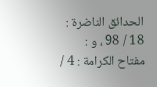الحدائق الناضرة : 18 / 98 ، و : مفتاح الكرامة : 4 /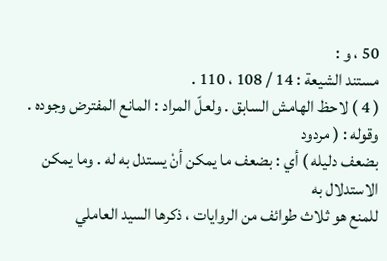50 ، و :
مستند الشيعة : 14 / 108 ، 110 .
( 4 ) لاحظ الهامش السابق . ولعلّ المراد : المانع المفترض وجوده . وقوله : ( مردود
بضعف دليله ) أي : بضعف ما يمكن أنْ يستدل به له . وما يمكن الاستدلال به
للمنع هو ثلاث طوائف من الروايات ، ذكرها السيد العاملي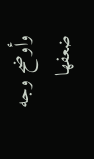وأوضح وجه ضعفها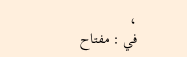،
في : مفتاح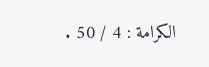الكرامة : 4 / 50 .